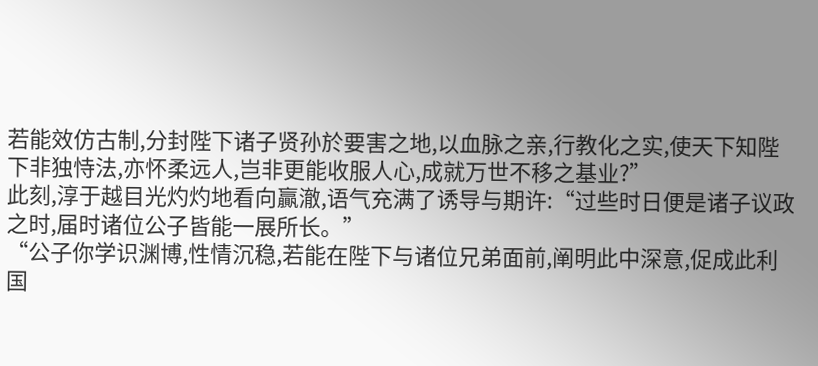若能效仿古制,分封陛下诸子贤孙於要害之地,以血脉之亲,行教化之实,使天下知陛下非独恃法,亦怀柔远人,岂非更能收服人心,成就万世不移之基业?”
此刻,淳于越目光灼灼地看向贏澈,语气充满了诱导与期许:“过些时日便是诸子议政之时,届时诸位公子皆能一展所长。”
“公子你学识渊博,性情沉稳,若能在陛下与诸位兄弟面前,阐明此中深意,促成此利国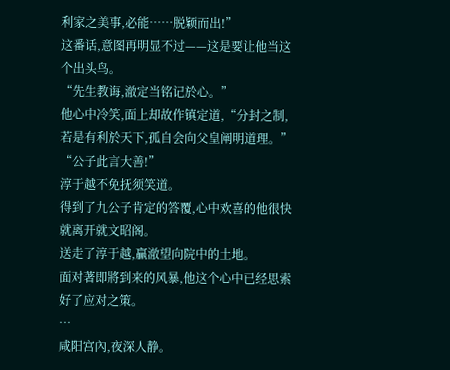利家之美事,必能……脱颖而出!”
这番话,意图再明显不过——这是要让他当这个出头鸟。
“先生教诲,澈定当铭记於心。”
他心中冷笑,面上却故作镇定道,“分封之制,若是有利於天下,孤自会向父皇阐明道理。”
“公子此言大善!”
淳于越不免抚须笑道。
得到了九公子肯定的答覆,心中欢喜的他很快就离开就文昭阁。
送走了淳于越,贏澈望向院中的土地。
面对著即將到来的风暴,他这个心中已经思索好了应对之策。
…
咸阳宫內,夜深人静。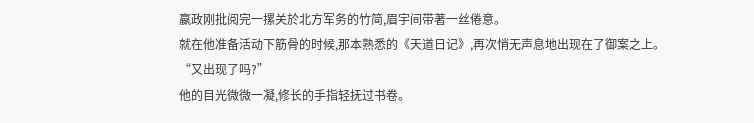嬴政刚批阅完一摞关於北方军务的竹简,眉宇间带著一丝倦意。
就在他准备活动下筋骨的时候,那本熟悉的《天道日记》,再次悄无声息地出现在了御案之上。
“又出现了吗?”
他的目光微微一凝,修长的手指轻抚过书卷。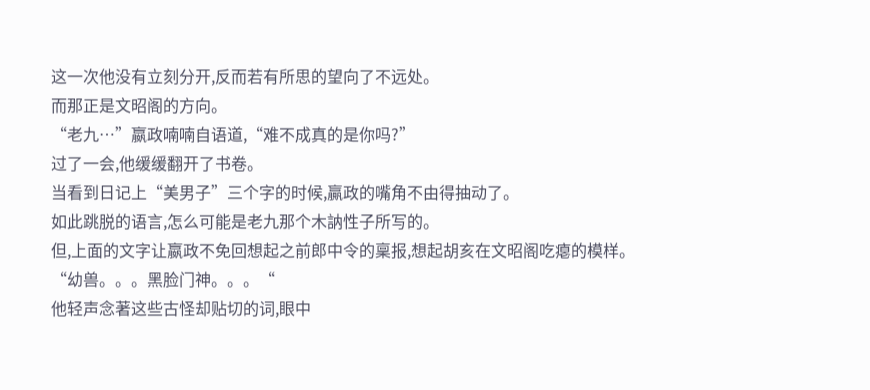这一次他没有立刻分开,反而若有所思的望向了不远处。
而那正是文昭阁的方向。
“老九…”嬴政喃喃自语道,“难不成真的是你吗?”
过了一会,他缓缓翻开了书卷。
当看到日记上“美男子”三个字的时候,贏政的嘴角不由得抽动了。
如此跳脱的语言,怎么可能是老九那个木訥性子所写的。
但,上面的文字让嬴政不免回想起之前郎中令的稟报,想起胡亥在文昭阁吃瘪的模样。
“幼兽。。。黑脸门神。。。“
他轻声念著这些古怪却贴切的词,眼中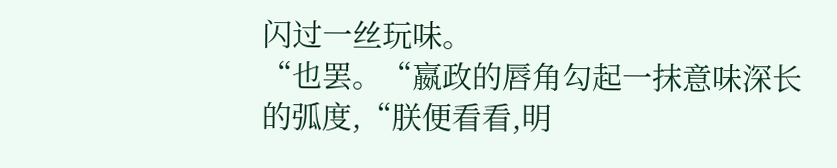闪过一丝玩味。
“也罢。“嬴政的唇角勾起一抹意味深长的弧度,“朕便看看,明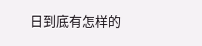日到底有怎样的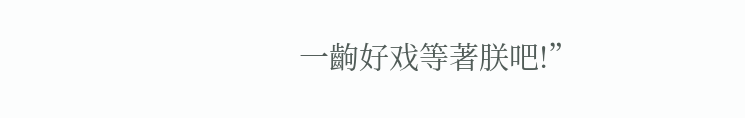一齣好戏等著朕吧!”